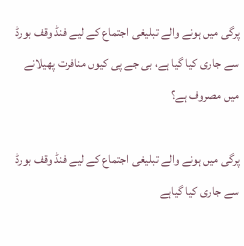پرگی میں ہونے والے تبلیغی اجتماع کے لیے فنڈ وقف بورڈ سے جاری کیا گیا ہے، بی جے پی کیوں منافرت پھیلانے میں مصروف ہے؟

پرگی میں ہونے والے تبلیغی اجتماع کے لیے فنڈ وقف بورڈ سے جاری کیا گیاہے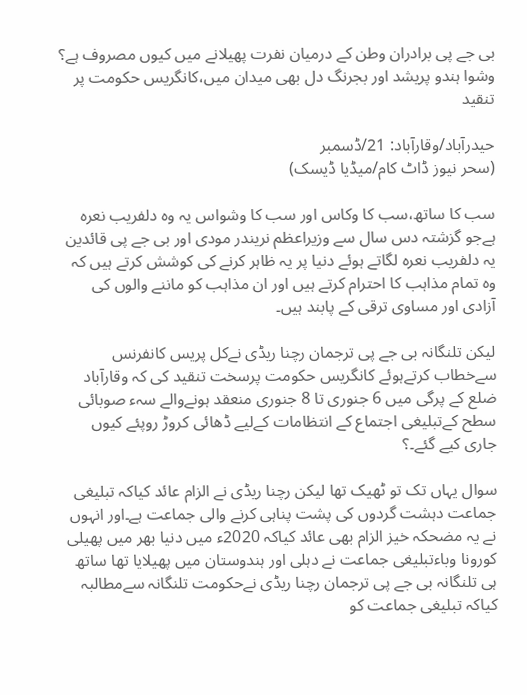بی جے پی برادران وطن کے درمیان نفرت پھیلانے میں کیوں مصروف ہے؟
وشوا ہندو پریشد اور بجرنگ دل بھی میدان میں،کانگریس حکومت پر تنقید

حیدرآباد/وقارآباد: 21/ڈسمبر
(سحر نیوز ڈاٹ کام/میڈیا ڈیسک)

سب کا ساتھ،سب کا وکاس اور سب کا وشواس یہ وہ دلفریب نعرہ ہےجو گزشتہ دس سال سے وزیراعظم نریندر مودی اور بی جے پی قائدین یہ دلفریب نعرہ لگاتے ہوئے دنیا پر یہ ظاہر کرنے کی کوشش کرتے ہیں کہ وہ تمام مذاہب کا احترام کرتے ہیں اور ان مذاہب کو ماننے والوں کی آزادی اور مساوی ترقی کے پابند ہیں۔

لیکن تلنگانہ بی جے پی ترجمان رچنا ریڈی نےکل پریس کانفرنس سےخطاب کرتےہوئے کانگریس حکومت پرسخت تنقید کی کہ وقارآباد ضلع کے پرگی میں 6 جنوری تا 8 جنوری منعقد ہونےوالے سہء صوبائی سطح کےتبلیغی اجتماع کے انتظامات کےلیے ڈھائی کروڑ روپئے کیوں جاری کیے گئے۔؟

سوال یہاں تک تو ٹھیک تھا لیکن رچنا ریڈی نے الزام عائد کیاکہ تبلیغی جماعت دہشت گردوں کی پشت پناہی کرنے والی جماعت ہے۔اور انہوں نے یہ مضحکہ خیز الزام بھی عائد کیاکہ 2020ء میں دنیا بھر میں پھیلی کورونا وباءتبلیغی جماعت نے دہلی اور ہندوستان میں پھیلایا تھا ساتھ ہی تلنگانہ بی جے پی ترجمان رچنا ریڈی نےحکومت تلنگانہ سےمطالبہ کیاکہ تبلیغی جماعت کو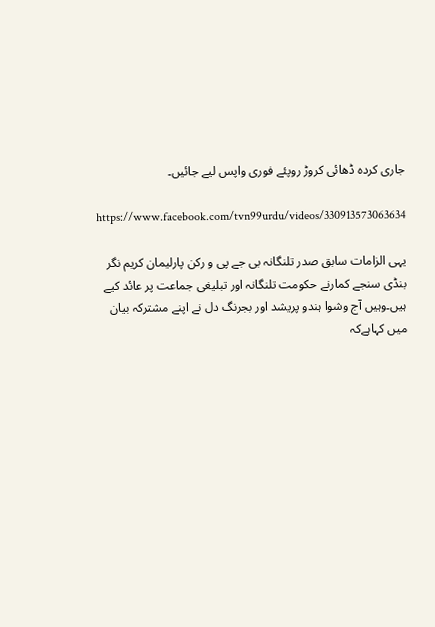جاری کردہ ڈھائی کروڑ روپئے فوری واپس لیے جائیں۔

https://www.facebook.com/tvn99urdu/videos/330913573063634

یہی الزامات سابق صدر تلنگانہ بی جے پی و رکن پارلیمان کریم نگر بنڈی سنجے کمارنے حکومت تلنگانہ اور تبلیغی جماعت پر عائد کیے ہیں۔وہیں آج وشوا ہندو پریشد اور بجرنگ دل نے اپنے مشترکہ بیان میں کہاہےکہ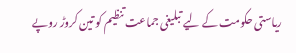ریاستی حکومت کے لیے تبلیغی جماعت تنظیم کو تین کروڑ روپے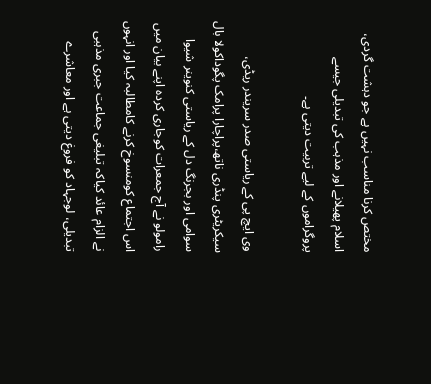مختص کرنا مناسب نہیں ہے جو دہشت گردی، اسلام پھیلانے اور مذہب کی تبدیلی جیسے پروگراموں کے لیے تربیت دیتی ہے۔

وی ایچ پی کے ریاستی صدر سریندر ریڈی، سیکریٹری پنڈری ناتھ،پراچارا پرامک پگوداکولا بال سوامی اور بجرنگ دل کے ریاستی کنوینر شیوا رامولو نے آج جمعرات کوجاری کردہ اپنے بیان میں اس اجتماع کومنسوخ کرنے کامطالبہ کیا اور انہوں نے الزام عائد کیاکہ تبلیغی جماعت جبری مذہبی تبدیلی، لوجہاد کو فروغ دیتی ہے اور معاشرے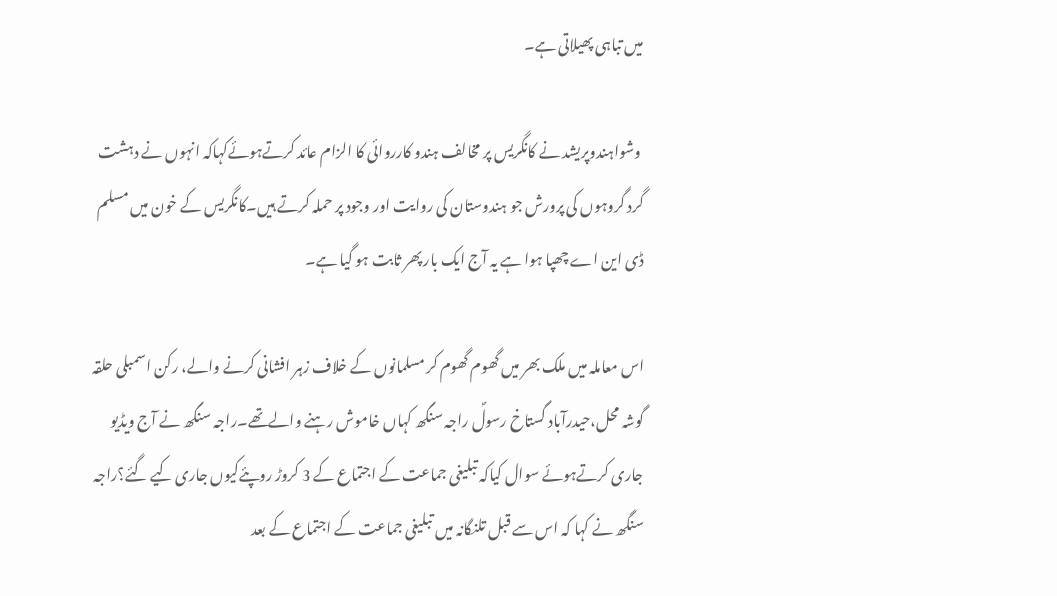میں تباہی پھیلاتی ہے۔

 وشواہندوپریشد نے کانگریس پر مخالف ہندو کارروائی کا الزام عائد کرتےہوئےکہاکہ انہوں نے دہشت گرد گروہوں کی پرورش جو ہندوستان کی روایت اور وجود پر حملہ کرتے ہیں۔کانگریس کے خون میں مسلم ڈی این اے چھپا ہوا ہے یہ آج ایک بار پھر ثابت ہو گیا ہے۔

اس معاملہ میں ملک بھر میں گھوم گھوم کر مسلمانوں کے خلاف زہر افشانی کرنے والے، رکن اسمبلی حلقہ گوشہ محل،حیدرآباد گستاخ رسولؐ راجہ سنگھ کہاں خاموش رہنے والےتھے۔راجہ سنگھ نے آج ویڈیو جاری کرتےہوئے سوال کیاکہ تبلیغی جماعت کے اجتماع کے 3 کروڑ روپئےکیوں جاری کیے گئے؟راجہ سنگھ نے کہا کہ اس سے قبل تلنگانہ میں تبلیغی جماعت کے اجتماع کے بعد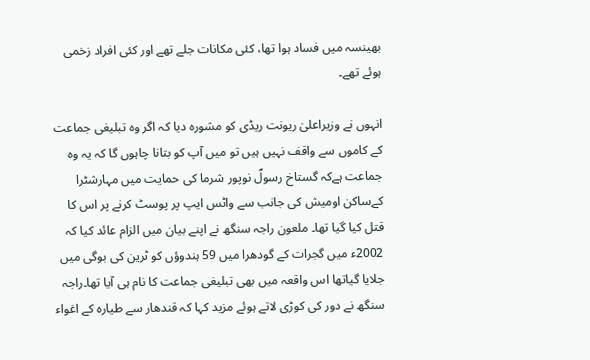بھینسہ میں فساد ہوا تھا، کئی مکانات جلے تھے اور کئی افراد زخمی ہوئے تھے۔

انہوں نے وزیراعلیٰ ریونت ریڈی کو مشورہ دیا کہ اگر وہ تبلیغی جماعت کے کاموں سے واقف نہیں ہیں تو میں آپ کو بتانا چاہوں گا کہ یہ وہ جماعت ہےکہ گستاخ رسولؐ نوپور شرما کی حمایت میں مہارشٹرا کےساکن اومیش کی جانب سے واٹس ایپ پر پوسٹ کرنے پر اس کا قتل کیا گیا تھا۔ ملعون راجہ سنگھ نے اپنے بیان میں الزام عائد کیا کہ 2002ء میں گجرات کے گودھرا میں 59 ہندوؤں کو ٹرین کی بوگی میں جلایا گیاتھا اس واقعہ میں بھی تبلیغی جماعت کا نام ہی آیا تھا۔راجہ سنگھ نے دور کی کوڑی لاتے ہوئے مزید کہا کہ قندھار سے طیارہ کے اغواء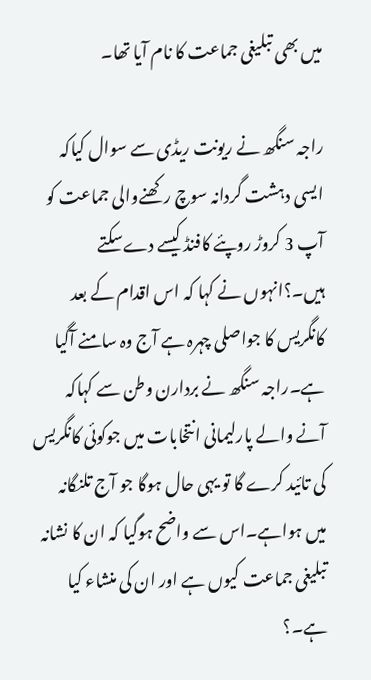میں بھی تبلیغی جماعت کا نام آیا تھا۔

راجہ سنگھ نے ریونت ریڈی سے سوال کیاکہ ایسی دہشت گردانہ سوچ رکھنےوالی جماعت کو آپ 3 کروڑ روپئے کافنڈ کیسے دےسکتے ہیں۔؟انہوں نے کہا کہ اس اقدام کے بعد کانگریس کا جواصلی چہرہ ہے آج وہ سامنے آگیا ہے۔راجہ سنگھ نے بردارن وطن سے کہاکہ آنے والے پارلیمانی انتخابات میں جوکوئی کانگریس کی تائید کرے گا تو یہی حال ہوگا جو آج تلنگانہ میں ہواہے۔اس سے واضح ہوگیا کہ ان کا نشانہ تبلیغی جماعت کیوں ہے اور ان کی منشاء کیا ہے۔؟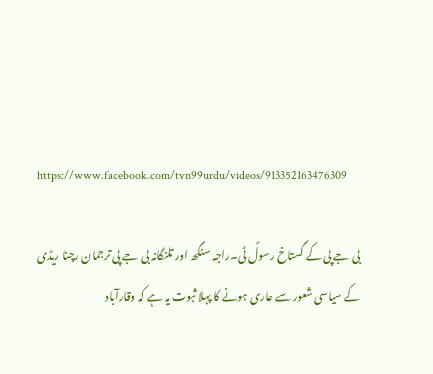https://www.facebook.com/tvn99urdu/videos/913352163476309

بی جے پی کے گستاخ رسولؐ ٹی۔راجہ سنگھ اور تلنگانہ بی جے پی ترجمان رچنا ریڈی کے سیاسی شعور سے عاری ہونے کا پہلا ثبوت یہ ہے کہ وقارآباد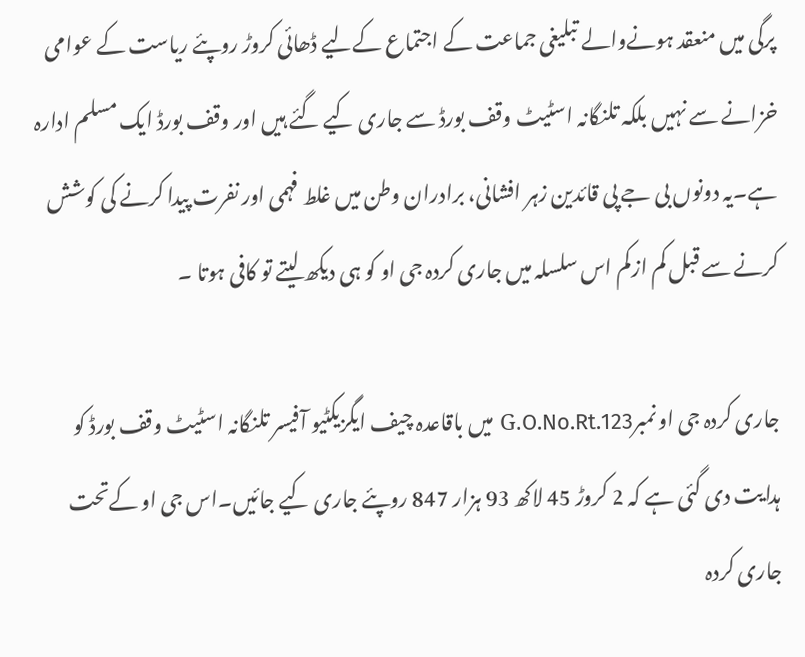پرگی میں منعقد ہونےوالے تبلیغی جماعت کے اجتماع کےلیے ڈھائی کروڑ روپئے ریاست کے عوامی خزانے سے نہیں بلکہ تلنگانہ اسٹیٹ وقف بورڈ سے جاری کیے گئے ہیں اور وقف بورڈ ایک مسلم ادارہ ہے۔یہ دونوں بی جے پی قائدین زہر افشانی، برادران وطن میں غلط فہمی اور نفرت پیدا کرنے کی کوشش کرنے سے قبل کم ازکم اس سلسلہ میں جاری کردہ جی او کو ہی دیکھ لیتے تو کافی ہوتا ۔

جاری کردہ جی او نمبرG.O.No.Rt.123 میں باقاعدہ چیف ایگزیکٹیو آفیسر تلنگانہ اسٹیٹ وقف بورڈ کو ہدایت دی گئی ہے کہ 2 کروڑ 45 لاکھ 93 ہزار 847 روپئے جاری کیے جائیں۔اس جی او کےتحت جاری کردہ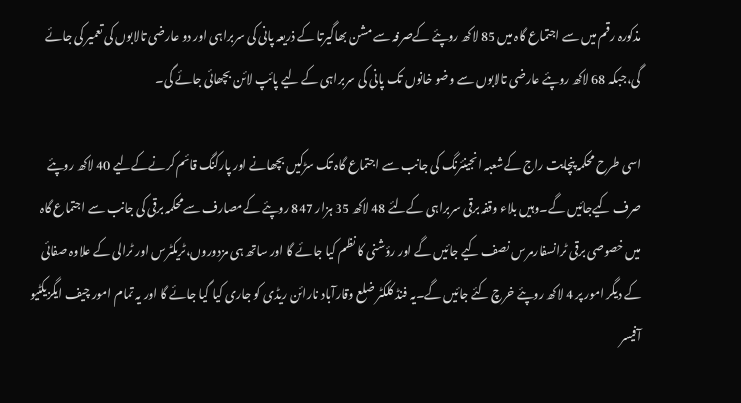مذکورہ رقم میں سے اجتماع گاہ میں 85 لاکھ روپئے کےصرفہ سے مشن بھاگیرتا کے ذریعہ پانی کی سربراہی اور دو عارضی تالابوں کی تعمیر کی جائے گی،جبکہ 68 لاکھ روپئے عارضی تالابوں سے وضو خانوں تک پانی کی سربراہی کے لیے پائپ لائن بچھائی جائے گی۔

اسی طرح محکمہ پنچایت راج کےشعبہ انجینئرنگ کی جانب سے اجتماع گاہ تک سڑکیں بچھانے اور پارکنگ قائم کرنےکےلیے 40 لاکھ روپئے صرف کیےجائیں گے۔وہیں بلاء وقفہ برقی سربراہی کےلئے 48 لاکھ 35 ہزار 847 روپئے کےمصارف سےمحکمہ برقی کی جانب سے اجتماع گاہ میں خصوصی برقی ٹرانسفارمرس نصف کیے جائیں گے اور رؤشنی کا نظم کیا جائے گا اور ساتھ ہی مزدوروں،ٹریکٹرس اور ٹرالی کے علاوہ صفائی کے دیگر امور پر 4 لاکھ روپئے خرچ کئے جائیں گے۔یہ فنڈ کلکٹر ضلع وقارآباد نارائن ریڈی کو جاری کیا گیا جائے گا اور یہ تمام امور چیف ایگزیکٹیو آفیسر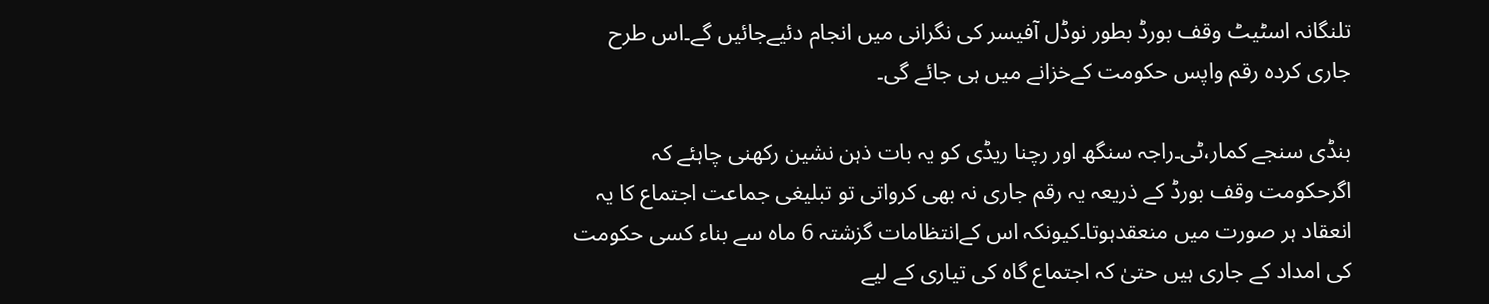تلنگانہ اسٹیٹ وقف بورڈ بطور نوڈل آفیسر کی نگرانی میں انجام دئیےجائیں گے۔اس طرح جاری کردہ رقم واپس حکومت کےخزانے میں ہی جائے گی۔

بنڈی سنجے کمار،ٹی۔راجہ سنگھ اور رچنا ریڈی کو یہ بات ذہن نشین رکھنی چاہئے کہ اگرحکومت وقف بورڈ کے ذریعہ یہ رقم جاری نہ بھی کرواتی تو تبلیغی جماعت اجتماع کا یہ انعقاد ہر صورت میں منعقدہوتا۔کیونکہ اس کےانتظامات گزشتہ 6 ماہ سے بناء کسی حکومت کی امداد کے جاری ہیں حتیٰ کہ اجتماع گاہ کی تیاری کے لیے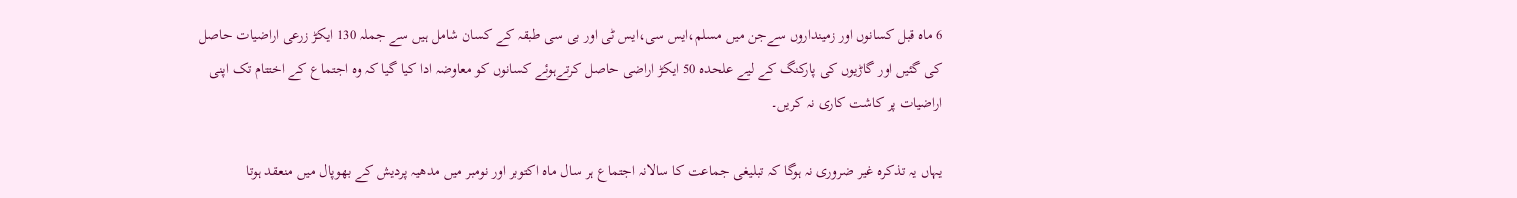6 ماہ قبل کسانوں اور زمینداروں سےجن میں مسلم،ایس سی،ایس ٹی اور بی سی طبقہ کے کسان شامل ہیں سے جملہ 130 ایکڑ زرعی اراضیات حاصل کی گئیں اور گاڑیوں کی پارکنگ کے لیے علحدہ 50 ایکڑ اراضی حاصل کرتےہوئے کسانوں کو معاوضہ ادا کیا گیا کہ وہ اجتماع کے اختتام تک اپنی اراضیات پر کاشت کاری نہ کریں۔

یہاں یہ تذکرہ غیر ضروری نہ ہوگا کہ تبلیغی جماعت کا سالانہ اجتماع ہر سال ماہ اکتوبر اور نومبر میں مدھیہ پردیش کے بھوپال میں منعقد ہوتا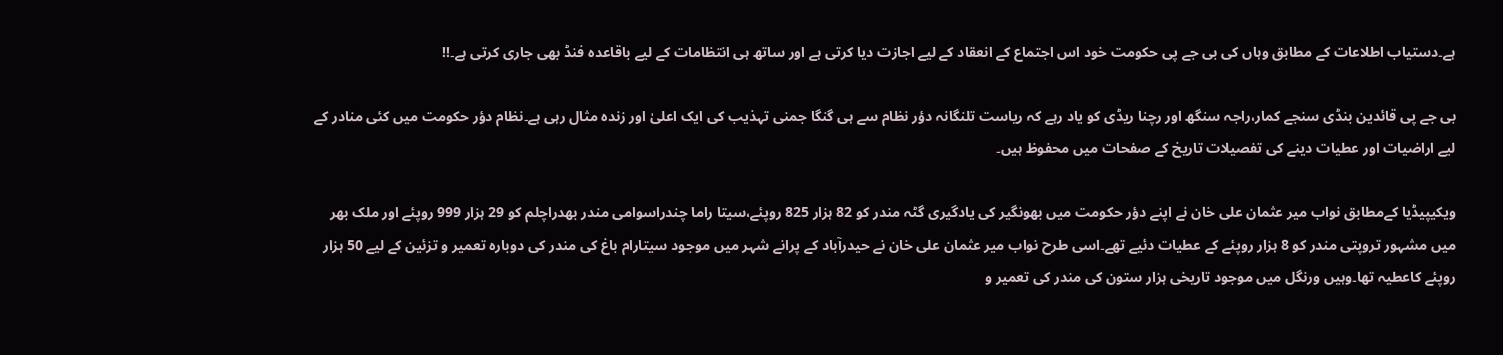ہے۔دستیاب اطلاعات کے مطابق وہاں کی بی جے پی حکومت خود اس اجتماع کے انعقاد کے لیے اجازت دیا کرتی ہے اور ساتھ ہی انتظامات کے لیے باقاعدہ فنڈ بھی جاری کرتی ہے۔!!

بی جے پی قائدین بنڈی سنجے کمار،راجہ سنگھ اور رچنا ریڈی کو یاد رہے کہ ریاست تلنگانہ دؤر نظام سے ہی گنگا جمنی تہذیب کی ایک اعلیٰ اور زندہ مثال رہی ہے۔نظام دؤر حکومت میں کئی منادر کے لیے اراضیات اور عطیات دینے کی تفصیلات تاریخ کے صفحات میں محفوظ ہیں۔

ویکیپیڈیا کےمطابق نواب میر عثمان علی خان نے اپنے دؤر حکومت میں بھونگیر کی یادگیری گٹہ مندر کو 82 ہزار 825 روپئے،سیتا راما چندراسوامی مندر بھدراچلم کو 29 ہزار 999 روپئے اور ملک بھر میں مشہور تروپتی مندر کو 8 ہزار روپئے کے عطیات دئیے تھے۔اسی طرح نواب میر عثمان علی خان نے حیدرآباد کے پرانے شہر میں موجود سیتارام باغ کی مندر کی دوبارہ تعمیر و تزئین کے لیے 50 ہزار روپئے کاعطیہ تھا۔وہیں ورنگل میں موجود تاریخی ہزار ستون کی مندر کی تعمیر و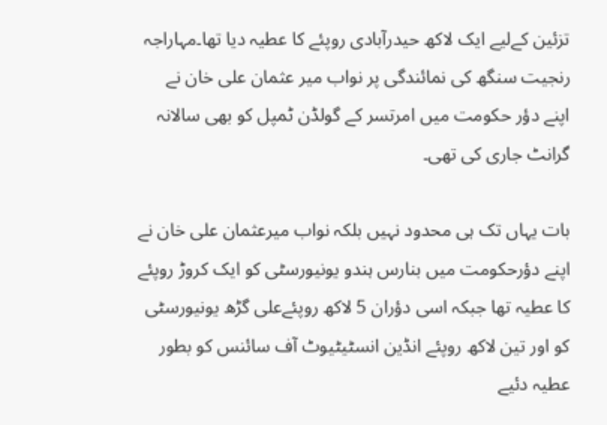تزئین کےلیے ایک لاکھ حیدرآبادی روپئے کا عطیہ دیا تھا۔مہاراجہ رنجیت سنگھ کی نمائندگی پر نواب میر عثمان علی خان نے اپنے دؤر حکومت میں امرتسر کے گولڈن ٹمپل کو بھی سالانہ گرانٹ جاری کی تھی۔

بات یہاں تک ہی محدود نہیں بلکہ نواب میرعثمان علی خان نے اپنے دؤرحکومت میں بنارس ہندو یونیورسٹی کو ایک کروڑ روپئے کا عطیہ تھا جبکہ اسی دؤران 5 لاکھ روپئےعلی گڑھ یونیورسٹی کو اور تین لاکھ روپئے انڈین انسٹیٹیوٹ آف سائنس کو بطور عطیہ دئیے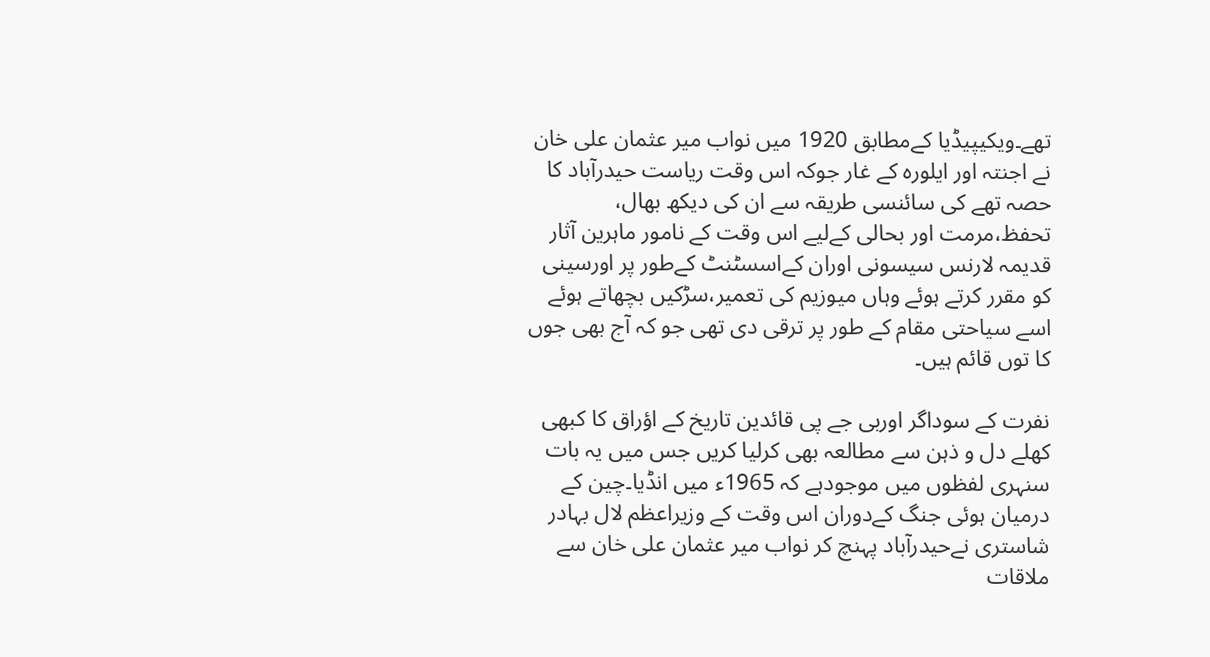تھے۔ویکیپیڈیا کےمطابق 1920 میں نواب میر عثمان علی خان نے اجنتہ اور ایلورہ کے غار جوکہ اس وقت ریاست حیدرآباد کا حصہ تھے کی سائنسی طریقہ سے ان کی دیکھ بھال، تحفظ،مرمت اور بحالی کےلیے اس وقت کے نامور ماہرین آثار قدیمہ لارنس سیسونی اوران کےاسسٹنٹ کےطور پر اورسینی کو مقرر کرتے ہوئے وہاں میوزیم کی تعمیر،سڑکیں بچھاتے ہوئے اسے سیاحتی مقام کے طور پر ترقی دی تھی جو کہ آج بھی جوں کا توں قائم ہیں۔

نفرت کے سوداگر اوربی جے پی قائدین تاریخ کے اؤراق کا کبھی کھلے دل و ذہن سے مطالعہ بھی کرلیا کریں جس میں یہ بات سنہری لفظوں میں موجودہے کہ 1965ء میں انڈیا۔چین کے درمیان ہوئی جنگ کےدوران اس وقت کے وزیراعظم لال بہادر شاستری نےحیدرآباد پہنچ کر نواب میر عثمان علی خان سے ملاقات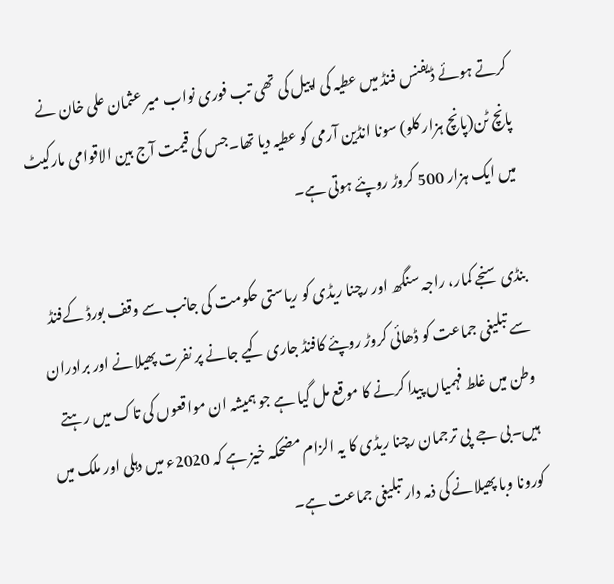کرتے ہوئے ڈیفنس فنڈ میں عطیہ کی اپیل کی تھی تب فوری نواب میر عثمان علی خان نے پانچ ٹن(پانچ ہزار کلو) سونا انڈین آرمی کو عطیہ دیا تھا۔جس کی قیمت آج بین الاقوامی مارکیٹ میں ایک ہزار 500 کروڑ روپئے ہوتی ہے۔

بنڈی سنجے کمار، راجہ سنگھ اور رچنا ریڈی کو ریاستی حکومت کی جانب سے وقف بورڈ کےفنڈ سے تبلیغی جماعت کو ڈھائی کروڑ روپئے کافنڈ جاری کیے جانے پر نفرت پھیلانے اور برادران وطن میں غلط فہمیاں پیدا کرنے کا موقع مل گیا ہے جو ہمیشہ ان مواقعوں کی تاک میں رہتے ہیں۔بی جے  پی ترجمان رچنا ریڈی کا یہ الزام مضحکہ خیز ہے کہ 2020ء میں دہلی اور ملک میں کورونا وبا پھیلانے کی ذمہ دار تبلیغی جماعت ہے۔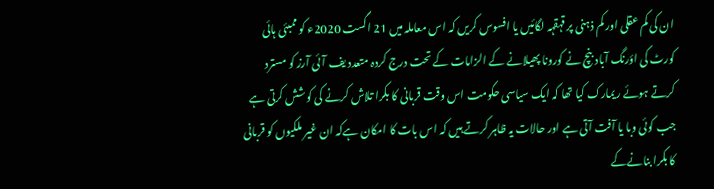ان کی کم عقلی اور کم ذہنی پر قہقہہ لگائیں یا افسوس کریں کہ اس معاملہ میں 21 اگست 2020ء کو ممبئی ہائی کورٹ کی اؤرنگ آباد بنچ نے کورونا پھیلانے کے الزامات کے تحت درج کردہ متعدد یف آئی آرز کو مسترد کرتے ہوئے ریمارک کیا تھا کہ ایک سیاسی حکومت اس وقت قربانی کا بکرا تلاش کرنے کی کوشش کرتی ہے جب کوئی وبا یا آفت آتی ہے اور حالات یہ ظاہر کرتے ہیں کہ اس بات کا امکان ہےکہ ان غیر ملکیوں کو قربانی کا بکرا بنانےکے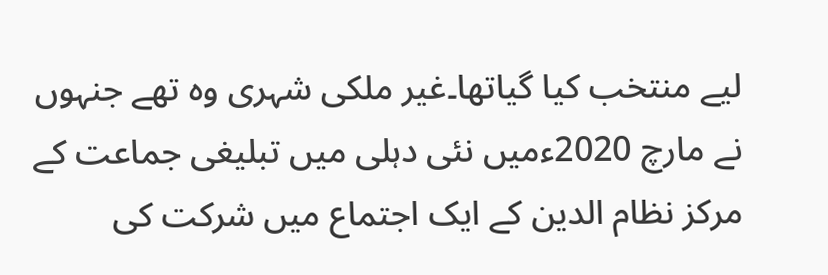لیے منتخب کیا گیاتھا۔غیر ملکی شہری وہ تھے جنہوں نے مارچ 2020ءمیں نئی دہلی میں تبلیغی جماعت کے مرکز نظام الدین کے ایک اجتماع میں شرکت کی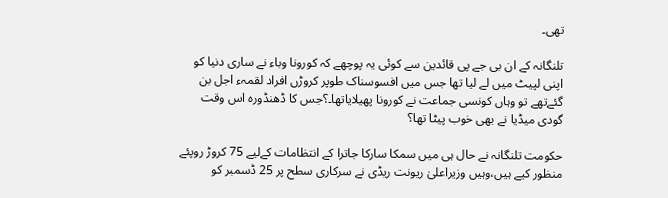تھی۔

تلنگانہ کے ان بی جے پی قائدین سے کوئی یہ پوچھے کہ کورونا وباء نے ساری دنیا کو اپنی لپیٹ میں لے لیا تھا جس میں افسوسناک طوپر کروڑں افراد لقمہء اجل بن گئےتھے تو وہاں کونسی جماعت نے کورونا پھیلایاتھا۔؟جس کا ڈھنڈورہ اس وقت گودی میڈیا نے بھی خوب پیٹا تھا؟

حکومت تلنگانہ نے حال ہی میں سمکا سارکا جاترا کے انتظامات کےلیے 75 کروڑ روپئے منظور کیے ہیں،وہیں وزیراعلیٰ ریونت ریڈی نے سرکاری سطح پر 25 ڈسمبر کو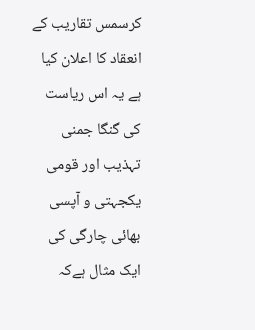کرسمس تقاریب کے انعقاد کا اعلان کیا ہے یہ اس ریاست کی گنگا جمنی تہذیب اور قومی یکجہتی و آپسی بھائی چارگی کی ایک مثال ہےکہ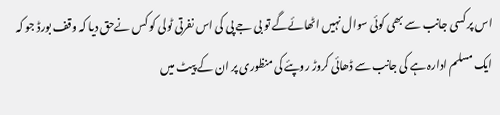اس پر کسی جانب سے بھی کوئی سوال نہیں اٹھائےگے تو بی جے پی کی اس نفرتی ٹولی کو کس نےحق دیا کہ وقف بورڈ جو کہ ایک مسلم ادارہ ہے کی جانب سے ڈھائی کروڑ روپئے کی منظوری پر ان کے پیٹ میں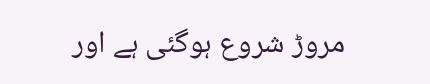مروڑ شروع ہوگئی ہے اور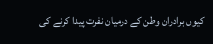کیوں برادران وطن کے درمیان نفرت پیدا کرنے کی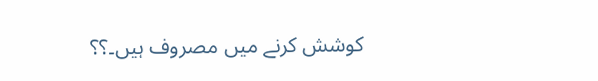کوشش کرنے میں مصروف ہیں۔؟؟